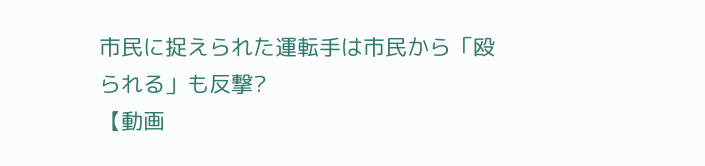市民に捉えられた運転手は市民から「殴られる」も反撃?
【動画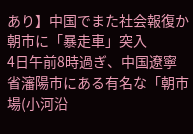あり】中国でまた社会報復か 朝市に「暴走車」突入
4日午前8時過ぎ、中国遼寧省瀋陽市にある有名な「朝市場(小河沿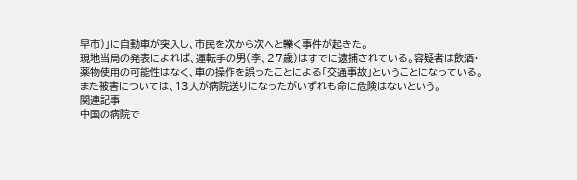早市)」に自動車が突入し、市民を次から次へと轢く事件が起きた。
現地当局の発表によれば、運転手の男(李、27歳)はすでに逮捕されている。容疑者は飲酒・薬物使用の可能性はなく、車の操作を誤ったことによる「交通事故」ということになっている。
また被害については、13人が病院送りになったがいずれも命に危険はないという。
関連記事
中国の病院で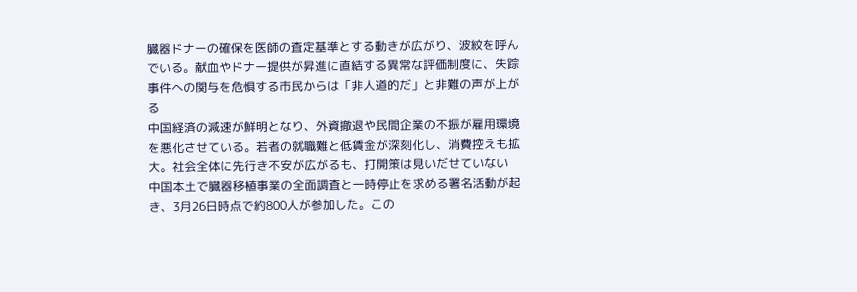臓器ドナーの確保を医師の査定基準とする動きが広がり、波紋を呼んでいる。献血やドナー提供が昇進に直結する異常な評価制度に、失踪事件への関与を危惧する市民からは「非人道的だ」と非難の声が上がる
中国経済の減速が鮮明となり、外資撤退や民間企業の不振が雇用環境を悪化させている。若者の就職難と低賃金が深刻化し、消費控えも拡大。社会全体に先行き不安が広がるも、打開策は見いだせていない
中国本土で臓器移植事業の全面調査と一時停止を求める署名活動が起き、3月26日時点で約800人が参加した。この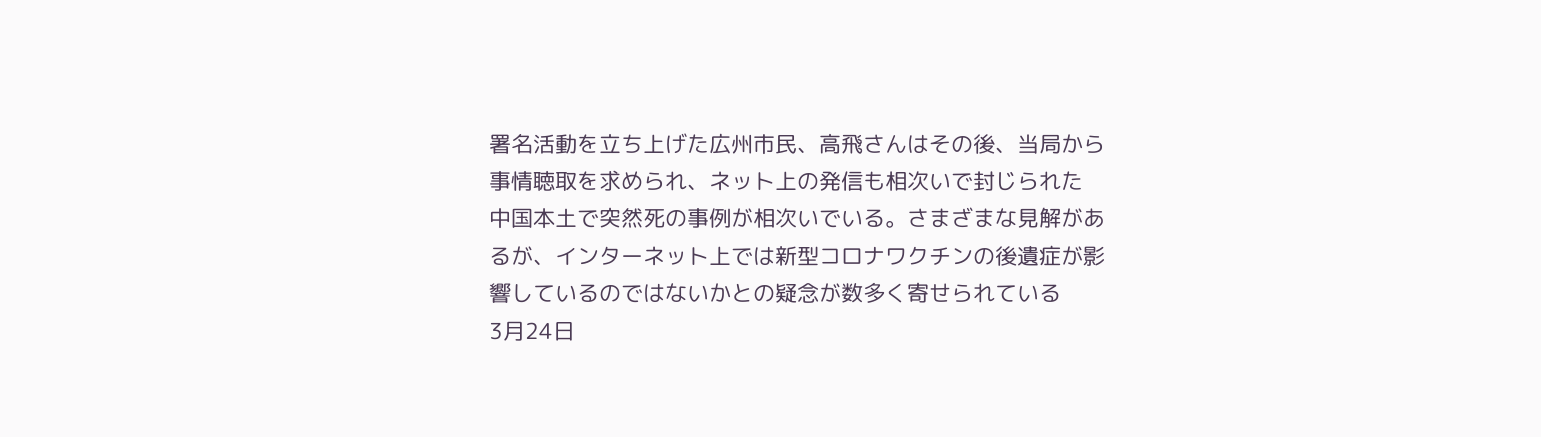署名活動を立ち上げた広州市民、高飛さんはその後、当局から事情聴取を求められ、ネット上の発信も相次いで封じられた
中国本土で突然死の事例が相次いでいる。さまざまな見解があるが、インターネット上では新型コロナワクチンの後遺症が影響しているのではないかとの疑念が数多く寄せられている
3月24日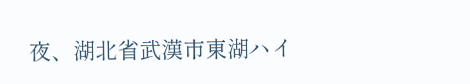夜、湖北省武漢市東湖ハイ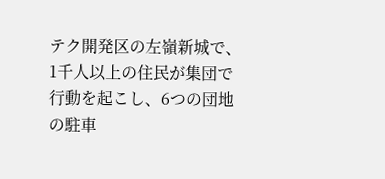テク開発区の左嶺新城で、1千人以上の住民が集団で行動を起こし、6つの団地の駐車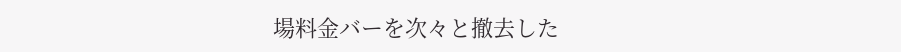場料金バーを次々と撤去した